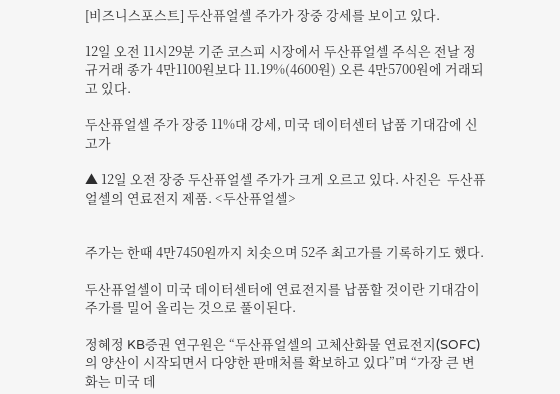[비즈니스포스트] 두산퓨얼셀 주가가 장중 강세를 보이고 있다.

12일 오전 11시29분 기준 코스피 시장에서 두산퓨얼셀 주식은 전날 정규거래 종가 4만1100원보다 11.19%(4600원) 오른 4만5700원에 거래되고 있다.

두산퓨얼셀 주가 장중 11%대 강세, 미국 데이터센터 납품 기대감에 신고가

▲ 12일 오전 장중 두산퓨얼셀 주가가 크게 오르고 있다. 사진은  두산퓨얼셀의 연료전지 제품. <두산퓨얼셀>


주가는 한때 4만7450원까지 치솟으며 52주 최고가를 기록하기도 했다.

두산퓨얼셀이 미국 데이터센터에 연료전지를 납품할 것이란 기대감이 주가를 밀어 올리는 것으로 풀이된다.

정혜정 KB증권 연구원은 “두산퓨얼셀의 고체산화물 연료전지(SOFC)의 양산이 시작되면서 다양한 판매처를 확보하고 있다”며 “가장 큰 변화는 미국 데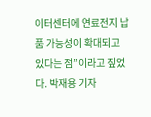이터센터에 연료전지 납품 가능성이 확대되고 있다는 점”이라고 짚었다. 박재용 기자